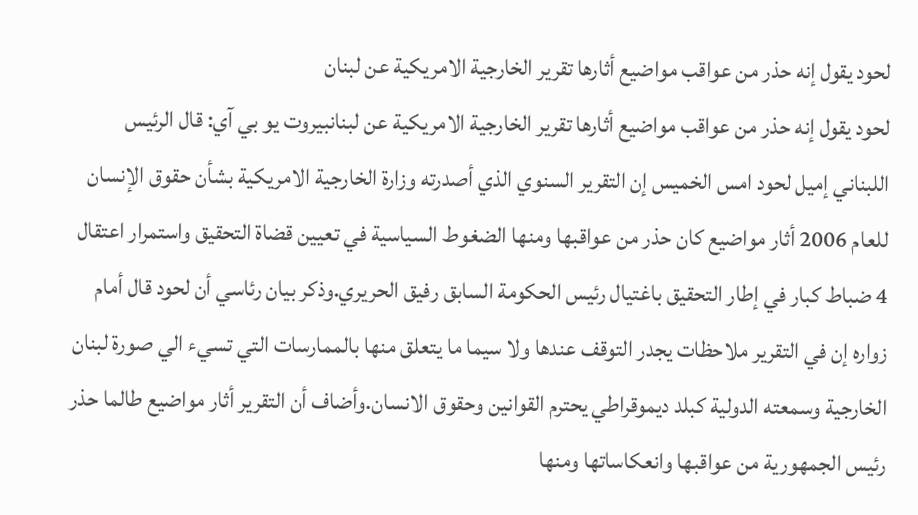لحود يقول إنه حذر من عواقب مواضيع أثارها تقرير الخارجية الامريكية عن لبنان
لحود يقول إنه حذر من عواقب مواضيع أثارها تقرير الخارجية الامريكية عن لبنانبيروت يو بي آي: قال الرئيس اللبناني إميل لحود امس الخميس إن التقرير السنوي الذي أصدرته وزارة الخارجية الامريكية بشأن حقوق الإنسان للعام 2006 أثار مواضيع كان حذر من عواقبها ومنها الضغوط السياسية في تعيين قضاة التحقيق واستمرار اعتقال 4 ضباط كبار في إطار التحقيق باغتيال رئيس الحكومة السابق رفيق الحريري.وذكر بيان رئاسي أن لحود قال أمام زواره إن في التقرير ملاحظات يجدر التوقف عندها ولا سيما ما يتعلق منها بالممارسات التي تسيء الي صورة لبنان الخارجية وسمعته الدولية كبلد ديموقراطي يحترم القوانين وحقوق الانسان.وأضاف أن التقرير أثار مواضيع طالما حذر رئيس الجمهورية من عواقبها وانعكاساتها ومنها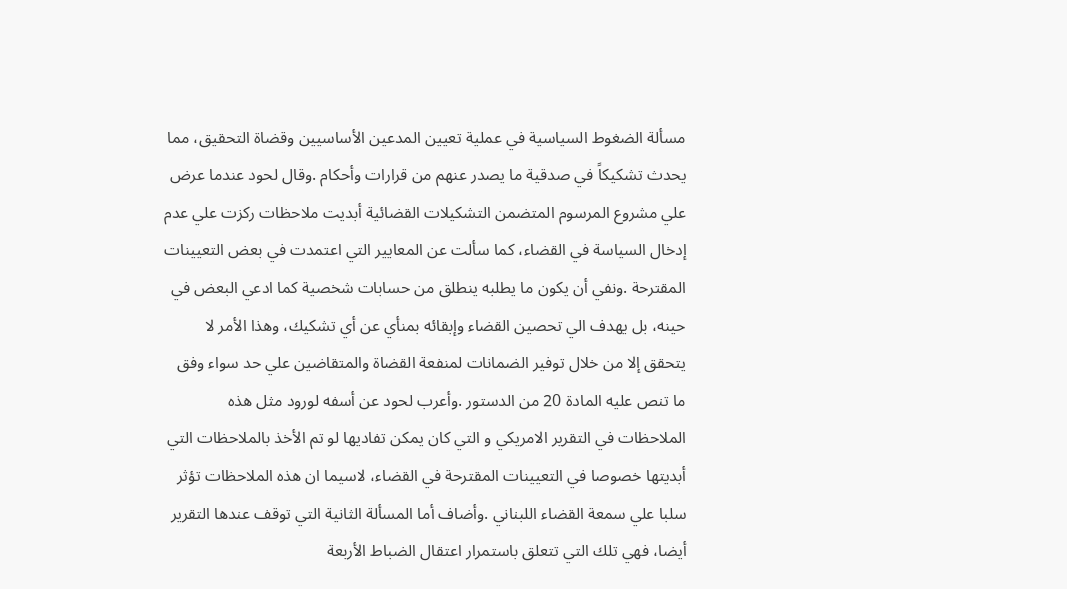مسألة الضغوط السياسية في عملية تعيين المدعين الأساسيين وقضاة التحقيق، مما يحدث تشكيكاً في صدقية ما يصدر عنهم من قرارات وأحكام .وقال لحود عندما عرض علي مشروع المرسوم المتضمن التشكيلات القضائية أبديت ملاحظات ركزت علي عدم إدخال السياسة في القضاء، كما سألت عن المعايير التي اعتمدت في بعض التعيينات المقترحة .ونفي أن يكون ما يطلبه ينطلق من حسابات شخصية كما ادعي البعض في حينه، بل يهدف الي تحصين القضاء وإبقائه بمنأي عن أي تشكيك، وهذا الأمر لا يتحقق إلا من خلال توفير الضمانات لمنفعة القضاة والمتقاضين علي حد سواء وفق ما تنص عليه المادة 20 من الدستور .وأعرب لحود عن أسفه لورود مثل هذه الملاحظات في التقرير الامريكي و التي كان يمكن تفاديها لو تم الأخذ بالملاحظات التي أبديتها خصوصا في التعيينات المقترحة في القضاء، لاسيما ان هذه الملاحظات تؤثر سلبا علي سمعة القضاء اللبناني .وأضاف أما المسألة الثانية التي توقف عندها التقرير أيضا، فهي تلك التي تتعلق باستمرار اعتقال الضباط الأربعة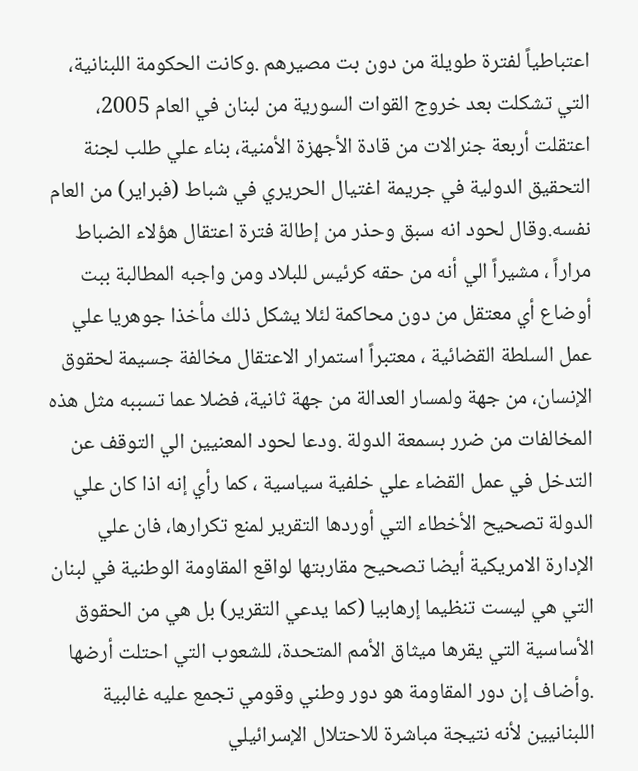اعتباطياً لفترة طويلة من دون بت مصيرهم .وكانت الحكومة اللبنانية، التي تشكلت بعد خروج القوات السورية من لبنان في العام 2005، اعتقلت أربعة جنرالات من قادة الأجهزة الأمنية، بناء علي طلب لجنة التحقيق الدولية في جريمة اغتيال الحريري في شباط (فبراير) من العام نفسه.وقال لحود انه سبق وحذر من إطالة فترة اعتقال هؤلاء الضباط مراراً ، مشيراً الي أنه من حقه كرئيس للبلاد ومن واجبه المطالبة ببت أوضاع أي معتقل من دون محاكمة لئلا يشكل ذلك مأخذا جوهريا علي عمل السلطة القضائية ، معتبراً استمرار الاعتقال مخالفة جسيمة لحقوق الإنسان، من جهة ولمسار العدالة من جهة ثانية، فضلا عما تسببه مثل هذه المخالفات من ضرر بسمعة الدولة .ودعا لحود المعنيين الي التوقف عن التدخل في عمل القضاء علي خلفية سياسية ، كما رأي إنه اذا كان علي الدولة تصحيح الأخطاء التي أوردها التقرير لمنع تكرارها، فان علي الإدارة الامريكية أيضا تصحيح مقاربتها لواقع المقاومة الوطنية في لبنان التي هي ليست تنظيما إرهابيا (كما يدعي التقرير) بل هي من الحقوق الأساسية التي يقرها ميثاق الأمم المتحدة، للشعوب التي احتلت أرضها .وأضاف إن دور المقاومة هو دور وطني وقومي تجمع عليه غالبية اللبنانيين لأنه نتيجة مباشرة للاحتلال الإسرائيلي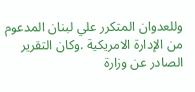وللعدوان المتكرر علي لبنان المدعوم من الإدارة الامريكية .وكان التقرير الصادر عن وزارة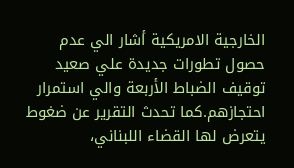الخارجية الامريكية أشار الي عدم حصول تطورات جديدة علي صعيد توقيف الضباط الأربعة والي استمرار احتجازهم.كما تحدث التقرير عن ضغوط يتعرض لها القضاء اللبناني،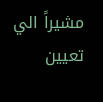مشيراً الي تعيين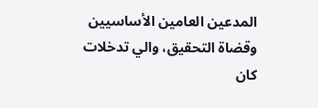المدعين العامين الأساسيين وقضاة التحقيق، والي تدخلات كان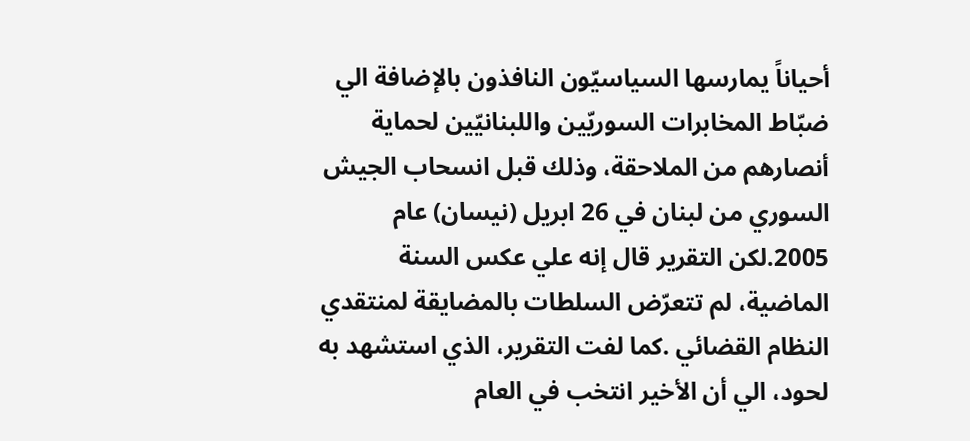أحياناً يمارسها السياسيّون النافذون بالإضافة الي ضبّاط المخابرات السوريّين واللبنانيّين لحماية أنصارهم من الملاحقة، وذلك قبل انسحاب الجيش السوري من لبنان في 26 ابريل (نيسان) عام 2005.لكن التقرير قال إنه علي عكس السنة الماضية، لم تتعرّض السلطات بالمضايقة لمنتقدي النظام القضائي .كما لفت التقرير، الذي استشهد به لحود، الي أن الأخير انتخب في العام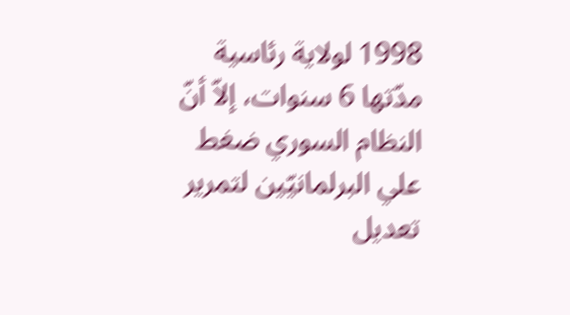1998 لولاية رئاسية مدّتها 6 سنوات، إلاّ أنّ النظام السوري ضغط علي البرلمانيّين لتمرير تعديل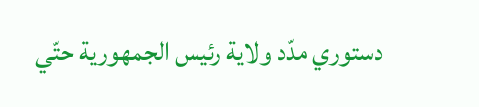دستوري مدّد ولاية رئيس الجمهورية حتّي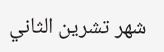شهر تشرين الثاني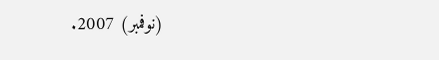(نوفمبر) 2007.